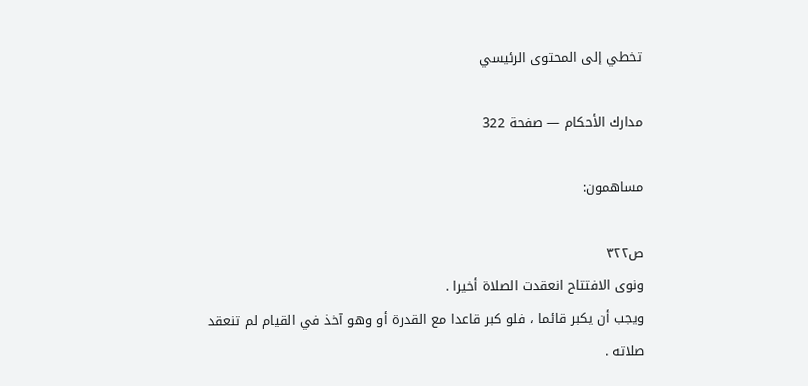تخطي إلى المحتوى الرئيسي

مدارك الأحكام — صفحة 322

مساهمون:

ص٣٢٢
ونوى الافتتاح انعقدت الصلاة أخيرا .
ويجب أن يكبر قائما ، فلو كبر قاعدا مع القدرة أو وهو آخذ في القيام لم تنعقد صلاته .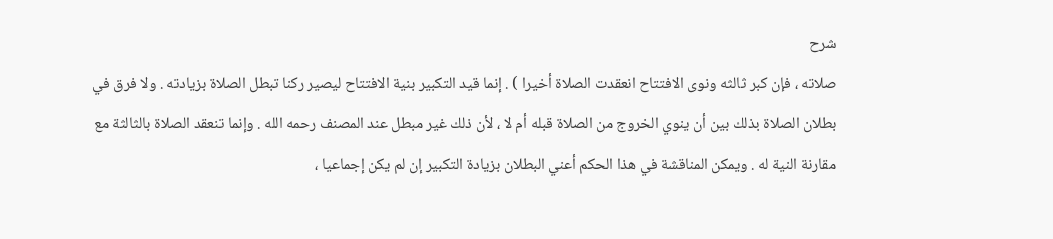شرح
صلاته ، فإن كبر ثالثه ونوى الافتتاح انعقدت الصلاة أخيرا ) . إنما قيد التكبير بنية الافتتاح ليصير ركنا تبطل الصلاة بزيادته . ولا فرق في بطلان الصلاة بذلك بين أن ينوي الخروج من الصلاة قبله أم لا ، لأن ذلك غير مبطل عند المصنف رحمه الله . وإنما تنعقد الصلاة بالثالثة مع مقارنة النية له . ويمكن المناقشة في هذا الحكم أعني البطلان بزيادة التكبير إن لم يكن إجماعيا ،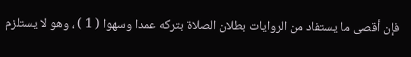فإن أقصى ما يستفاد من الروايات بطلان الصلاة بتركه عمدا وسهوا ( 1 ) ، وهو لا يستلزم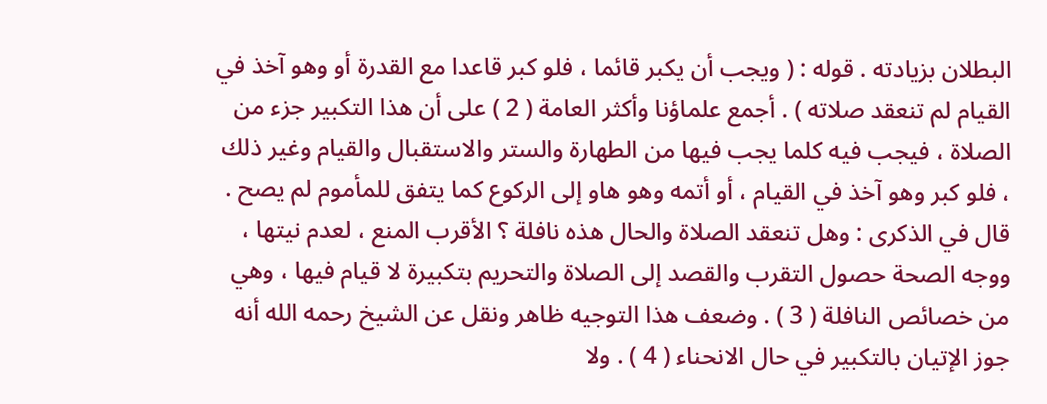البطلان بزيادته . قوله : ( ويجب أن يكبر قائما ، فلو كبر قاعدا مع القدرة أو وهو آخذ في القيام لم تنعقد صلاته ) . أجمع علماؤنا وأكثر العامة ( 2 ) على أن هذا التكبير جزء من الصلاة ، فيجب فيه كلما يجب فيها من الطهارة والستر والاستقبال والقيام وغير ذلك ، فلو كبر وهو آخذ في القيام ، أو أتمه وهو هاو إلى الركوع كما يتفق للمأموم لم يصح . قال في الذكرى : وهل تنعقد الصلاة والحال هذه نافلة ؟ الأقرب المنع ، لعدم نيتها ، ووجه الصحة حصول التقرب والقصد إلى الصلاة والتحريم بتكبيرة لا قيام فيها ، وهي من خصائص النافلة ( 3 ) . وضعف هذا التوجيه ظاهر ونقل عن الشيخ رحمه الله أنه جوز الإتيان بالتكبير في حال الانحناء ( 4 ) . ولا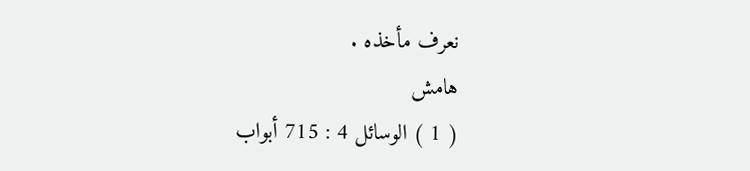نعرف مأخذه .
هامش
( 1 ) الوسائل 4 : 715 أبواب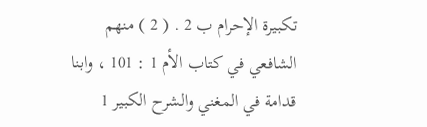تكبيرة الإحرام ب 2 . ( 2 ) منهم الشافعي في كتاب الأم 1 : 101 ، وابنا قدامة في المغني والشرح الكبير 1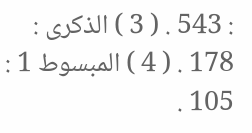: 543 . ( 3 ) الذكرى : 178 . ( 4 ) المبسوط 1 : 105 .